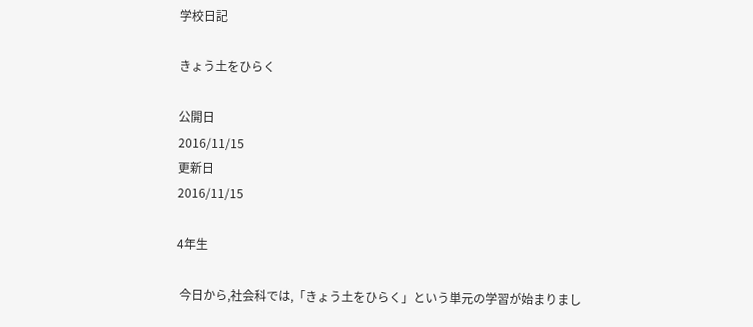学校日記

きょう土をひらく

公開日
2016/11/15
更新日
2016/11/15

4年生

 今日から,社会科では,「きょう土をひらく」という単元の学習が始まりまし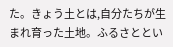た。きょう土とは,自分たちが生まれ育った土地。ふるさととい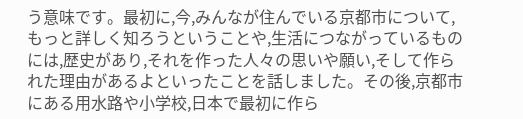う意味です。最初に,今,みんなが住んでいる京都市について,もっと詳しく知ろうということや,生活につながっているものには,歴史があり,それを作った人々の思いや願い,そして作られた理由があるよといったことを話しました。その後,京都市にある用水路や小学校,日本で最初に作ら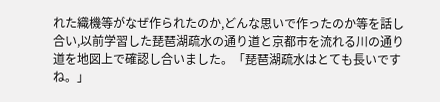れた織機等がなぜ作られたのか,どんな思いで作ったのか等を話し合い,以前学習した琵琶湖疏水の通り道と京都市を流れる川の通り道を地図上で確認し合いました。「琵琶湖疏水はとても長いですね。」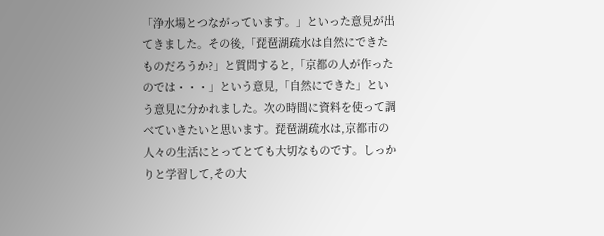「浄水場とつながっています。」といった意見が出てきました。その後,「琵琶湖疏水は自然にできたものだろうか?」と質問すると,「京都の人が作ったのでは・・・」という意見,「自然にできた」という意見に分かれました。次の時間に資料を使って調べていきたいと思います。琵琶湖疏水は,京都市の人々の生活にとってとても大切なものです。しっかりと学習して,その大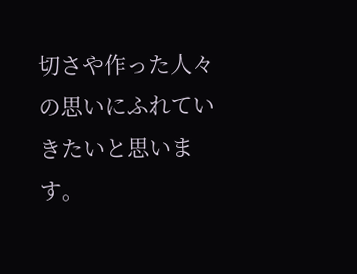切さや作った人々の思いにふれていきたいと思います。